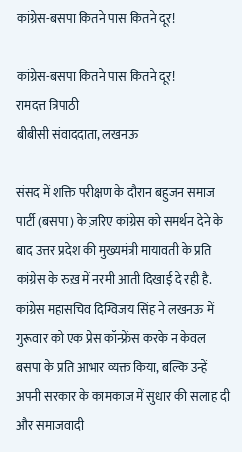कांग्रेस-बसपा कितने पास कितने दूर!

कांग्रेस-बसपा कितने पास कितने दूर!
रामदत्त त्रिपाठी
बीबीसी संवाददाता, लखनऊ

संसद में शक्ति परीक्षण के दौरान बहुजन समाज पार्टी (बसपा) के ज़रिए कांग्रेस को समर्थन देने के बाद उत्तर प्रदेश की मुख्यमंत्री मायावती के प्रति कांग्रेस के रुख़ में नरमी आती दिखाई दे रही है. कांग्रेस महासचिव दिग्विजय सिंह ने लखनऊ में गुरूवार को एक प्रेस कॉन्फ्रेंस करके न केवल बसपा के प्रति आभार व्यक्त किया, बल्कि उन्हें अपनी सरकार के कामकाज में सुधार की सलाह दी और समाजवादी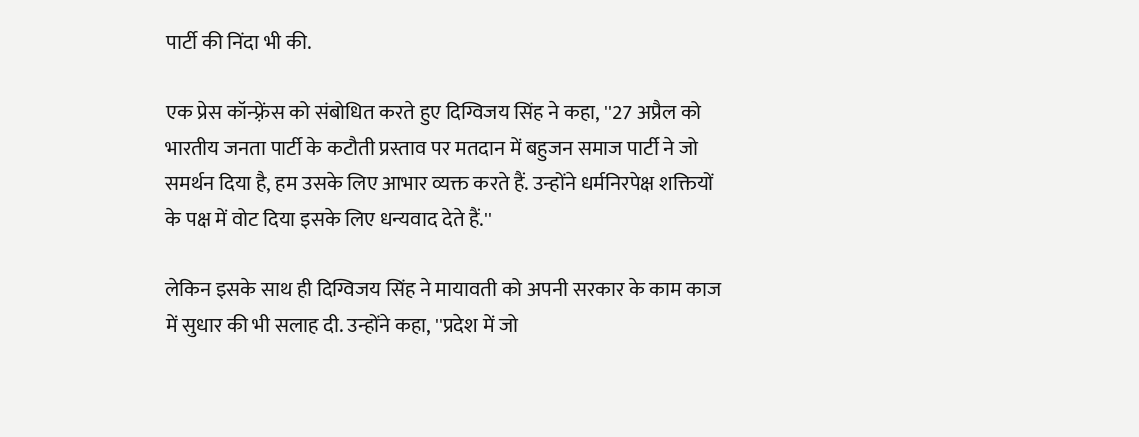पार्टी की निंदा भी की.

एक प्रेस कॉन्फ़्रेंस को संबोधित करते हुए दिग्विजय सिंह ने कहा, ''27 अप्रैल को भारतीय जनता पार्टी के कटौती प्रस्ताव पर मतदान में बहुजन समाज पार्टी ने जो समर्थन दिया है, हम उसके लिए आभार व्यक्त करते हैं. उन्होंने धर्मनिरपेक्ष शक्तियों के पक्ष में वोट दिया इसके लिए धन्यवाद देते हैं.''

लेकिन इसके साथ ही दिग्विजय सिंह ने मायावती को अपनी सरकार के काम काज में सुधार की भी सलाह दी. उन्होंने कहा, ''प्रदेश में जो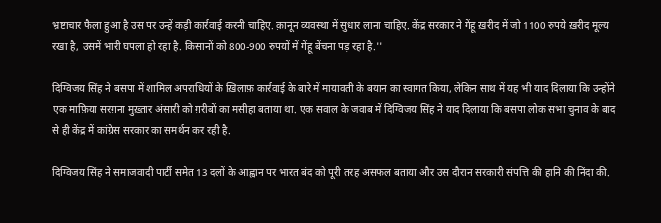भ्रष्टाचार फैला हुआ है उस पर उन्हें कड़ी कार्रवाई करनी चाहिए. क़ानून व्यवस्था में सुधार लाना चाहिए. केंद्र सरकार ने गेंहू ख़रीद में जो 1100 रुपये ख़रीद मूल्य रखा है, उसमें भारी घपला हो रहा है. किसानों को 800-900 रुपयों में गेंहू बेंचना पड़ रहा है.''

दिग्विजय सिंह ने बसपा में शामिल अपराधियों के ख़िलाफ़ कार्रवाई के बारे में मायावती के बयान का स्वागत किया, लेकिन साथ में यह भी याद दिलाया कि उन्होंने एक माफ़िया सरग़ना मुख़्तार अंसारी को ग़रीबों का मसीहा बताया था. एक सवाल के जवाब में दिग्विजय सिंह ने याद दिलाया कि बसपा लोक सभा चुनाव के बाद से ही केंद्र में कांग्रेस सरकार का समर्थन कर रही है.

दिग्विजय सिंह ने समाजवादी पार्टी समेत 13 दलों के आह्वान पर भारत बंद को पूरी तरह असफल बताया और उस दौरान सरकारी संपत्ति की हानि की निंदा की.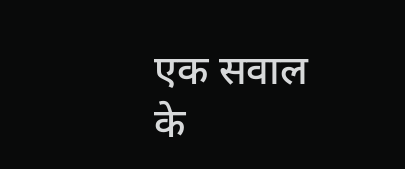एक सवाल के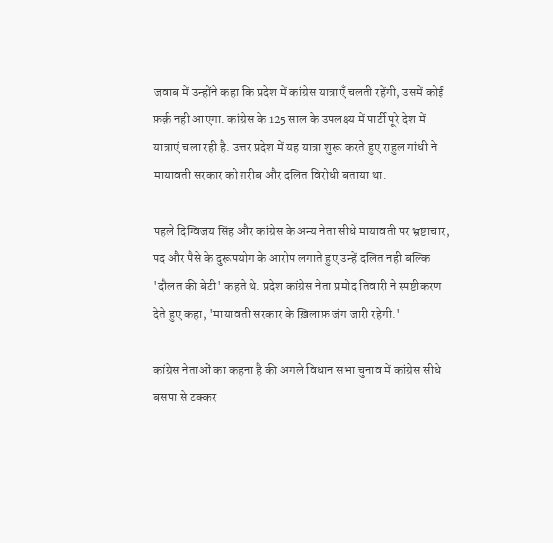जवाब में उन्होंने कहा कि प्रदेश में कांग्रेस यात्राएँ चलती रहेंगी, उसमें कोई फ़र्क़ नही आएगा. कांग्रेस के 125 साल के उपलक्ष्य में पार्टी पूरे देश में यात्राएं चला रही है. उत्तर प्रदेश में यह यात्रा शुरू करते हुए राहुल गांधी ने मायावती सरकार को ग़रीब और दलित विरोधी बताया था.

पहले दिग्विजय सिंह और कांग्रेस के अन्य नेता सीधे मायावती पर भ्रष्टाचार, पद और पैसे के दुरूपयोग के आरोप लगाते हुए उन्हें दलित नही बल्कि 'दौलत की बेटी' कहते थे. प्रदेश कांग्रेस नेता प्रमोद तिवारी ने स्पष्टीकरण देते हुए कहा, 'मायावती सरकार के ख़िलाफ़ जंग जारी रहेगी.'

कांग्रेस नेताओं का कहना है की अगले विधान सभा चुनाव में कांग्रेस सीधे बसपा से टक्कर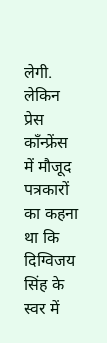लेगी. लेकिन प्रेस कॉंन्फ्रेंस में मौजूद पत्रकारों का कहना था कि दिग्विजय सिंह के स्वर में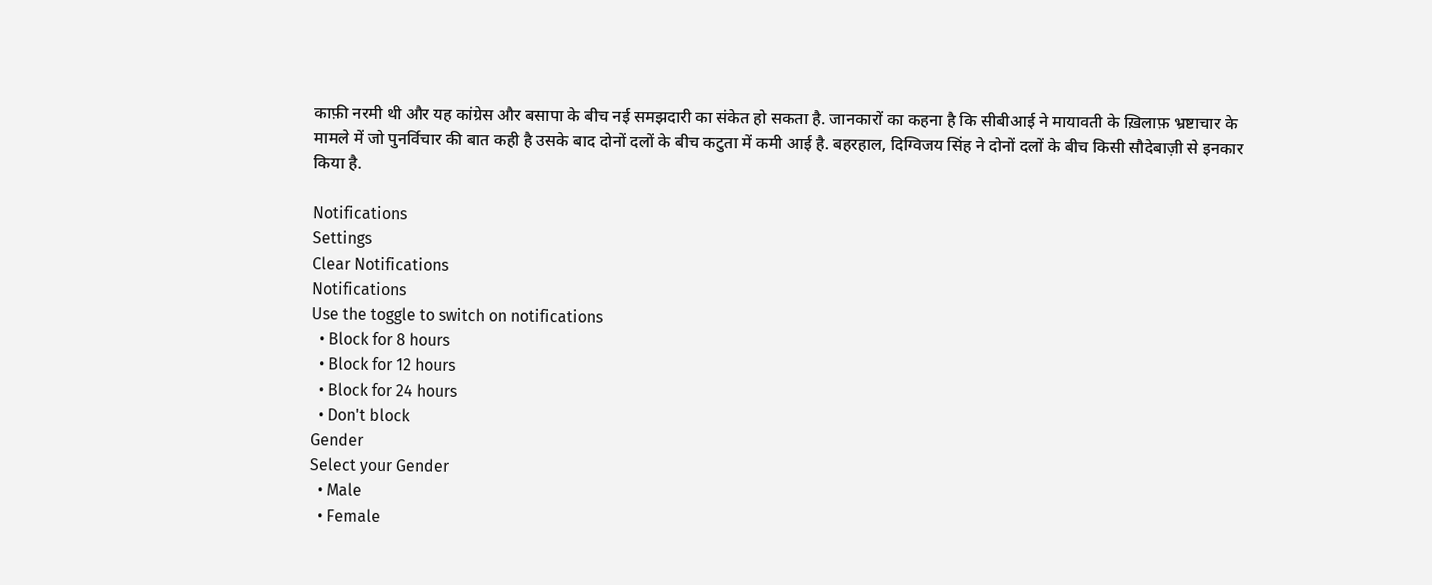काफ़ी नरमी थी और यह कांग्रेस और बसापा के बीच नई समझदारी का संकेत हो सकता है. जानकारों का कहना है कि सीबीआई ने मायावती के ख़िलाफ़ भ्रष्टाचार के मामले में जो पुनर्विचार की बात कही है उसके बाद दोनों दलों के बीच कटुता में कमी आई है. बहरहाल, दिग्विजय सिंह ने दोनों दलों के बीच किसी सौदेबाज़ी से इनकार किया है.

Notifications
Settings
Clear Notifications
Notifications
Use the toggle to switch on notifications
  • Block for 8 hours
  • Block for 12 hours
  • Block for 24 hours
  • Don't block
Gender
Select your Gender
  • Male
  • Female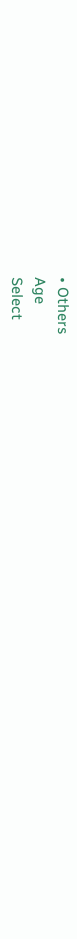• Others
Age
Select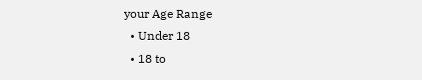your Age Range
  • Under 18
  • 18 to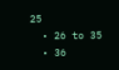25
  • 26 to 35
  • 36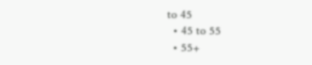to 45
  • 45 to 55
  • 55+